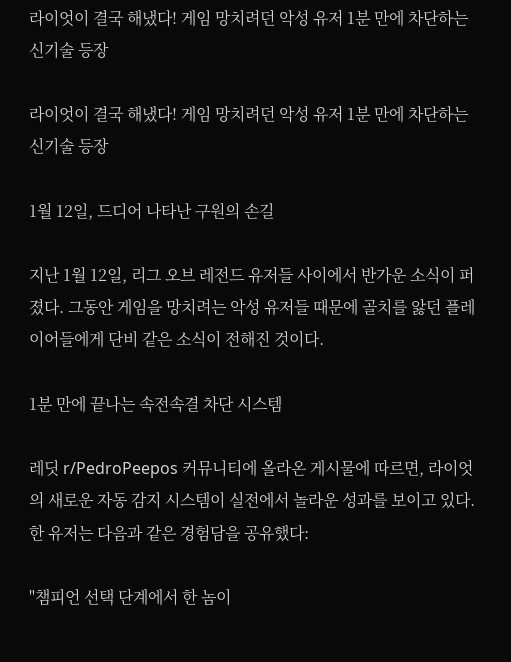라이엇이 결국 해냈다! 게임 망치려던 악성 유저 1분 만에 차단하는 신기술 등장

라이엇이 결국 해냈다! 게임 망치려던 악성 유저 1분 만에 차단하는 신기술 등장

1월 12일, 드디어 나타난 구원의 손길

지난 1월 12일, 리그 오브 레전드 유저들 사이에서 반가운 소식이 퍼졌다. 그동안 게임을 망치려는 악성 유저들 때문에 골치를 앓던 플레이어들에게 단비 같은 소식이 전해진 것이다.

1분 만에 끝나는 속전속결 차단 시스템

레딧 r/PedroPeepos 커뮤니티에 올라온 게시물에 따르면, 라이엇의 새로운 자동 감지 시스템이 실전에서 놀라운 성과를 보이고 있다. 한 유저는 다음과 같은 경험담을 공유했다:

"챔피언 선택 단계에서 한 놈이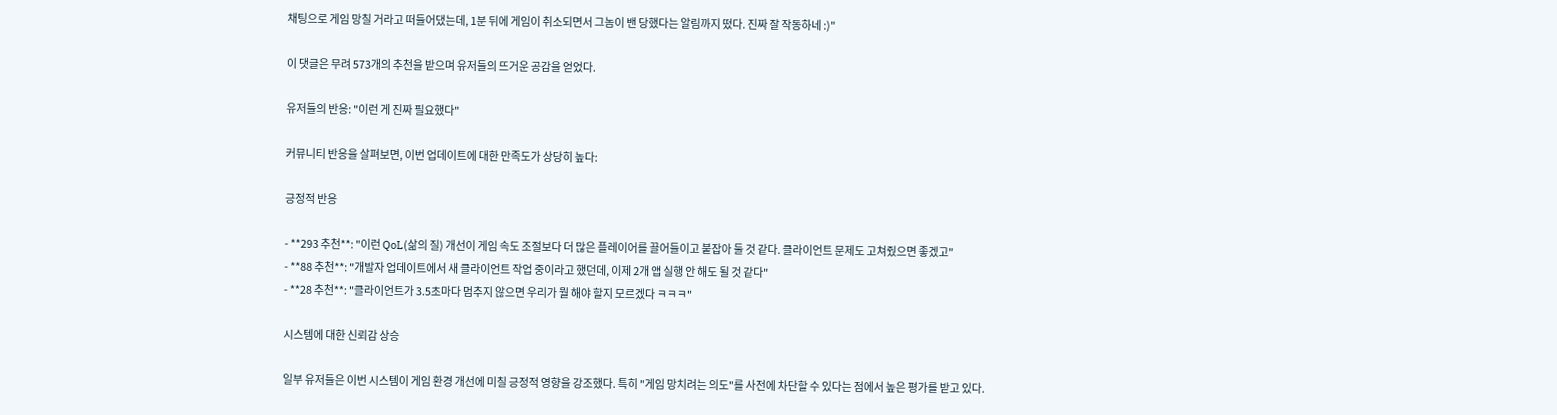채팅으로 게임 망칠 거라고 떠들어댔는데, 1분 뒤에 게임이 취소되면서 그놈이 밴 당했다는 알림까지 떴다. 진짜 잘 작동하네 :)"

이 댓글은 무려 573개의 추천을 받으며 유저들의 뜨거운 공감을 얻었다.

유저들의 반응: "이런 게 진짜 필요했다"

커뮤니티 반응을 살펴보면, 이번 업데이트에 대한 만족도가 상당히 높다:

긍정적 반응

- **293 추천**: "이런 QoL(삶의 질) 개선이 게임 속도 조절보다 더 많은 플레이어를 끌어들이고 붙잡아 둘 것 같다. 클라이언트 문제도 고쳐줬으면 좋겠고"
- **88 추천**: "개발자 업데이트에서 새 클라이언트 작업 중이라고 했던데, 이제 2개 앱 실행 안 해도 될 것 같다"
- **28 추천**: "클라이언트가 3.5초마다 멈추지 않으면 우리가 뭘 해야 할지 모르겠다 ㅋㅋㅋ"

시스템에 대한 신뢰감 상승

일부 유저들은 이번 시스템이 게임 환경 개선에 미칠 긍정적 영향을 강조했다. 특히 "게임 망치려는 의도"를 사전에 차단할 수 있다는 점에서 높은 평가를 받고 있다.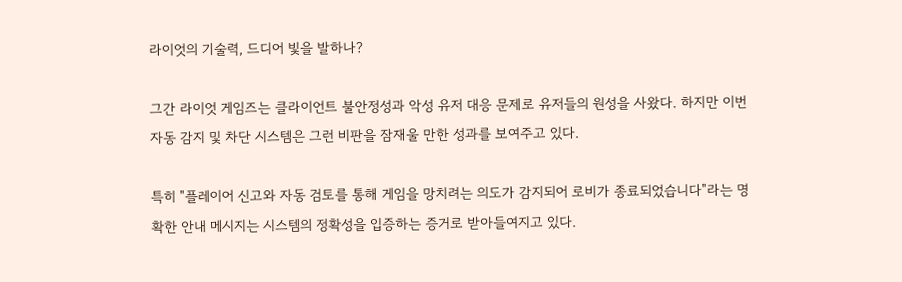라이엇의 기술력, 드디어 빛을 발하나?

그간 라이엇 게임즈는 클라이언트 불안정성과 악성 유저 대응 문제로 유저들의 원성을 사왔다. 하지만 이번 자동 감지 및 차단 시스템은 그런 비판을 잠재울 만한 성과를 보여주고 있다.

특히 "플레이어 신고와 자동 검토를 통해 게임을 망치려는 의도가 감지되어 로비가 종료되었습니다"라는 명확한 안내 메시지는 시스템의 정확성을 입증하는 증거로 받아들여지고 있다.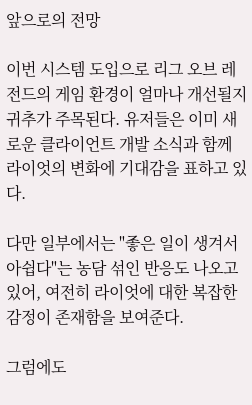앞으로의 전망

이번 시스템 도입으로 리그 오브 레전드의 게임 환경이 얼마나 개선될지 귀추가 주목된다. 유저들은 이미 새로운 클라이언트 개발 소식과 함께 라이엇의 변화에 기대감을 표하고 있다.

다만 일부에서는 "좋은 일이 생겨서 아쉽다"는 농담 섞인 반응도 나오고 있어, 여전히 라이엇에 대한 복잡한 감정이 존재함을 보여준다.

그럼에도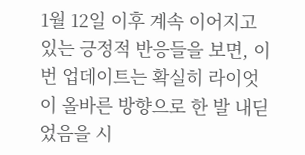1월 12일 이후 계속 이어지고 있는 긍정적 반응들을 보면, 이번 업데이트는 확실히 라이엇이 올바른 방향으로 한 발 내딛었음을 시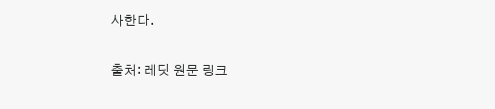사한다.

출처: 레딧 원문 링크